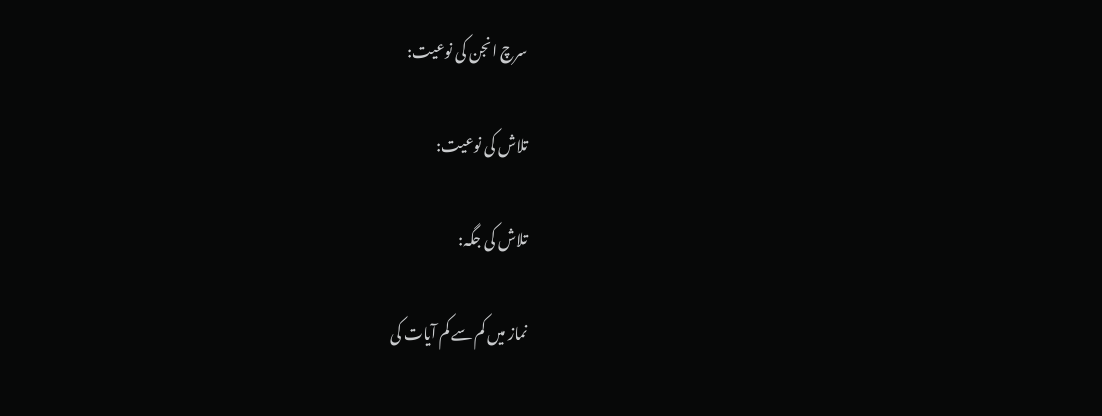سرچ انجن کی نوعیت:

تلاش کی نوعیت:

تلاش کی جگہ:

نماز میں کم سے کم آیات کی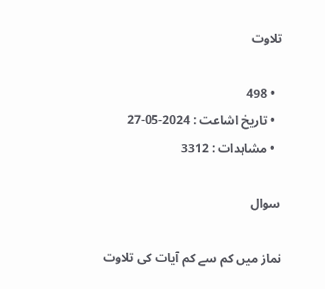تلاوت

  • 498
  • تاریخ اشاعت : 2024-05-27
  • مشاہدات : 3312

سوال

نماز میں کم سے کم آیات کی تلاوت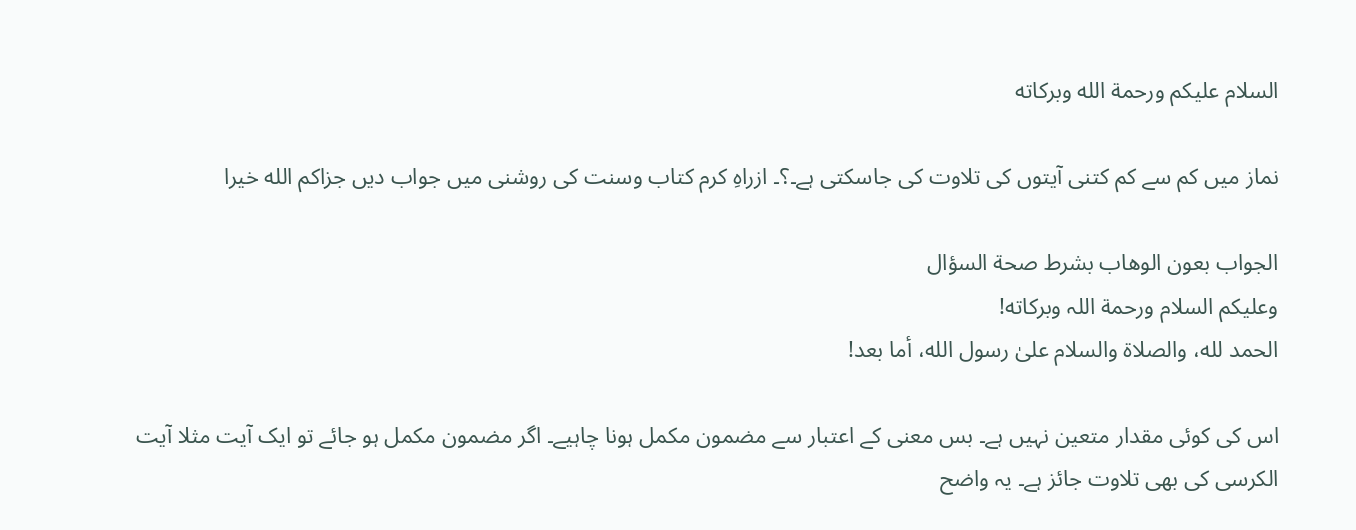السلام عليكم ورحمة الله وبركاته

نماز میں کم سے کم کتنی آیتوں کی تلاوت کی جاسکتی ہے۔؟۔ ازراہِ کرم کتاب وسنت کی روشنی میں جواب دیں جزاكم الله خيرا

الجواب بعون الوهاب بشرط صحة السؤال
وعلیکم السلام ورحمة اللہ وبرکاته!
الحمد لله، والصلاة والسلام علىٰ رسول الله، أما بعد!

اس کی کوئی مقدار متعین نہیں ہے۔ بس معنی کے اعتبار سے مضمون مکمل ہونا چاہیے۔ اگر مضمون مکمل ہو جائے تو ایک آیت مثلا آیت الکرسی کی بھی تلاوت جائز ہے۔ یہ واضح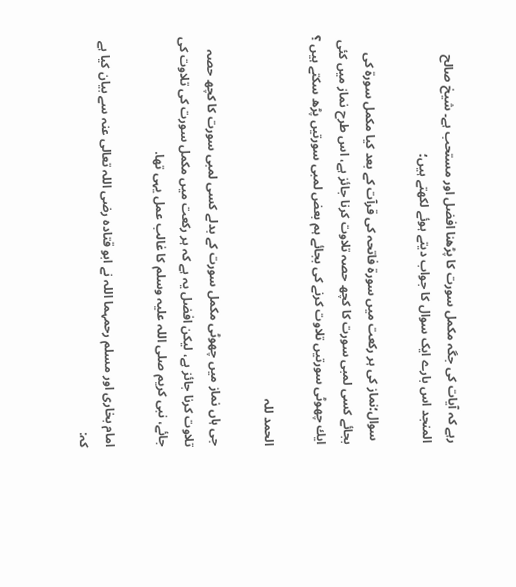رہے کہ آیات کی جگہ مکمل سورت کا پڑھنا افضل اور مستحب ہے۔ شیخ صالح المنجد اس بارے ایک سوال کا جواب دیتے ہوئے لکھتے ہیں؛

 سوال؛نماز كى ہر ركعت ميں سورۃ فاتحہ كى قرآت كے بعد كيا مكمل سورۃ كى بجائے كسى لمبى سورت كا كچھ حصہ تلاوت كرنا جائز ہے، اس طرح نماز ميں كئى ايك چھوٹى سورتيں تلاوت كرنے كى بجائے ہم بعض لمبى سورتيں پڑھ سكتے ہيں ؟

الحمد للہ

جى ہاں نماز ميں چھوٹى مكمل سورت كے بدلے كسى لمبى سورت كا كچھ حصہ تلاوت كرنا جائز ہے، ليكن افضل يہ ہے كہ ہر ركعت ميں مكمل سورت كى تلاوت كى جائے، نبى كريم صلى اللہ عليہ وسلم كا غالب عمل يہى تھا.

امام بخارى اور مسلم رحمہما اللہ نے ابو قتادہ رضى اللہ تعالى عنہ سے بيان كيا ہے كہ: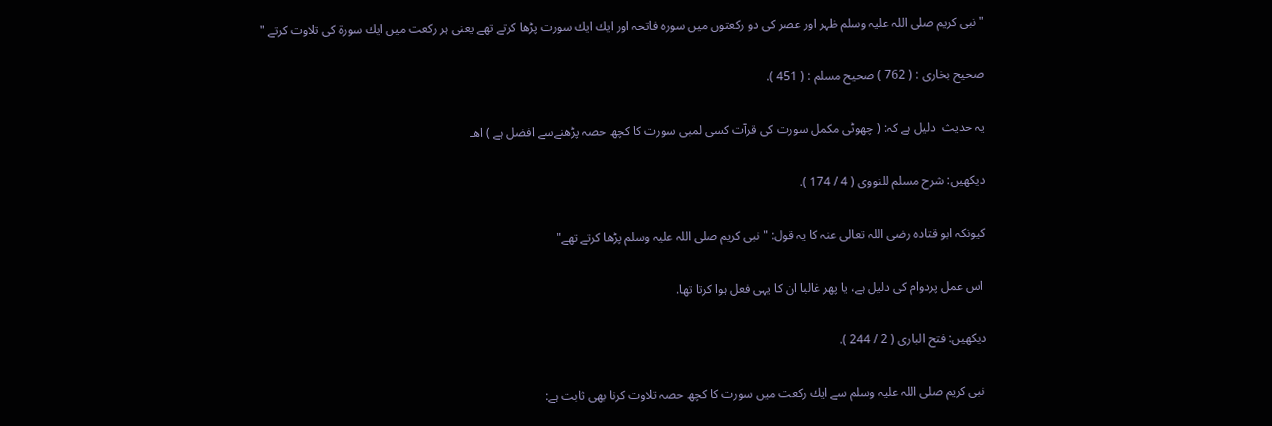" نبى كريم صلى اللہ عليہ وسلم ظہر اور عصر كى دو ركعتوں ميں سورہ فاتحہ اور ايك ايك سورت پڑھا كرتے تھے يعنى ہر ركعت ميں ايك سورۃ كى تلاوت كرتے "

صحيح بخارى : ( 762 ) صحيح مسلم : ( 451 ).

يہ حديث  دليل ہے كہ: ( چھوٹى مكمل سورت كى قرآت كسى لمبى سورت كا كچھ حصہ پڑھنےسے افضل ہے ) اھـ

ديكھيں: شرح مسلم للنووى ( 4 / 174 ).

كيونكہ ابو قتادہ رضى اللہ تعالى عنہ كا يہ قول: " نبى كريم صلى اللہ عليہ وسلم پڑھا كرتے تھے"

 اس عمل پردوام کی دليل ہے، يا پھر غالبا ان كا يہى فعل ہوا كرتا تھا.

ديكھيں: فتح البارى ( 2 / 244 ).

 نبى كريم صلى اللہ عليہ وسلم سے ايك ركعت ميں سورت كا كچھ حصہ تلاوت كرنا بھى ثابت ہے: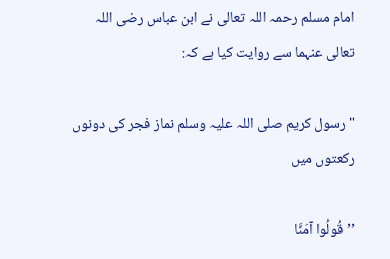امام مسلم رحمہ اللہ تعالى نے ابن عباس رضى اللہ تعالى عنہما سے روايت كيا ہے كہ:

" رسول كريم صلى اللہ عليہ وسلم نماز فجر كى دونوں ركعتوں ميں

’’قُولُوا آمَنَّا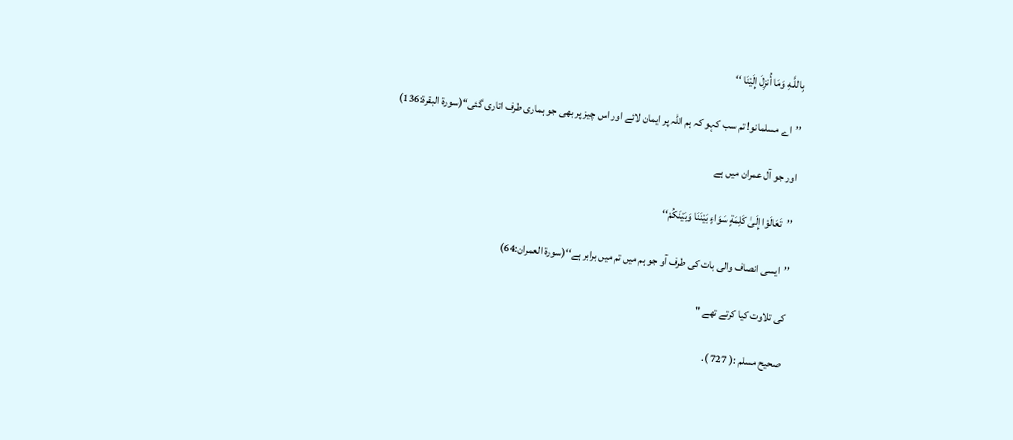بِاللَّـهِ وَمَا أُنزِلَ إِلَيْنَا ‘‘

’’اے مسلمانو! تم سب کہو کہ ہم اللہ پر ایمان لائے اور اس چیز پر بھی جو ہماری طرف اتاری گئی‘‘(سورۃ البقرۃ:136)

اور جو آل عمران ميں ہے

’’تَعَالَوْا إِلَىٰ كَلِمَةٍ سَوَاءٍ بَيْنَنَا وَبَيْنَكُمْ‘‘

’’ایسی انصاف والی بات کی طرف آو جو ہم میں تم میں برابر ہے‘‘(سورۃ العمران:64)

كى تلاوت كيا كرتے تھے "

صحيح مسلم :( 727 ).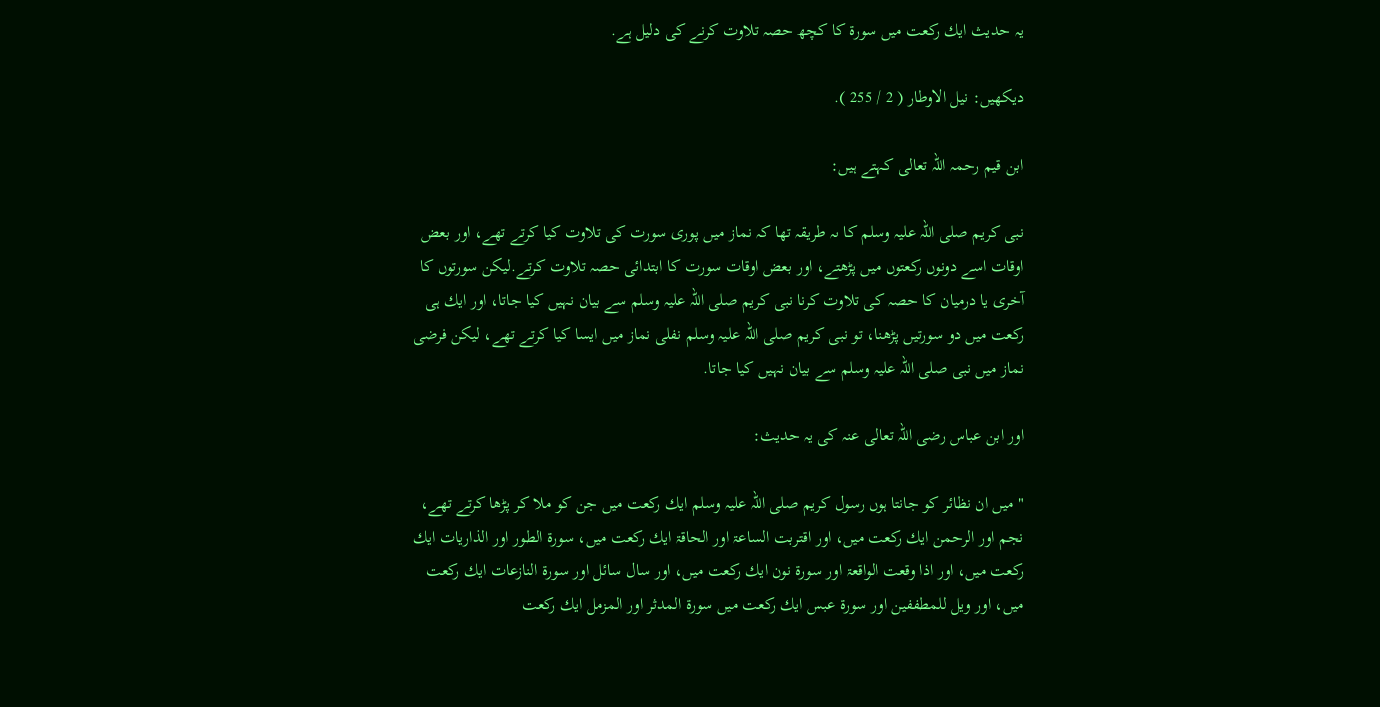يہ حديث ايك ركعت ميں سورۃ كا كچھ حصہ تلاوت كرنے كى دليل ہے.

ديكھيں: نيل الاوطار ( 2 / 255 ).

ابن قيم رحمہ اللہ تعالى كہتے ہيں:

نبى كريم صلى اللہ عليہ وسلم كا ىہ طريقہ تھا كہ نماز میں پورى سورت كى تلاوت كيا كرتے تھے، اور بعض اوقات اسے دونوں ركعتوں ميں پڑھتے، اور بعض اوقات سورت كا ابتدائى حصہ تلاوت كرتے.ليكن سورتوں كا آخرى يا درميان كا حصہ كى تلاوت كرنا نبى كريم صلى اللہ عليہ وسلم سے بيان نہيں كيا جاتا، اور ايك ہى ركعت ميں دو سورتيں پڑھنا، تو نبى كريم صلى اللہ عليہ وسلم نفلى نماز ميں ايسا كيا كرتے تھے، ليكن فرضى نماز ميں نبى صلى اللہ عليہ وسلم سے بيان نہيں كيا جاتا.

اور ابن عباس رضى اللہ تعالى عنہ كى يہ حديث:

" ميں ان نظائر كو جانتا ہوں رسول كريم صلى اللہ عليہ وسلم ايك ركعت ميں جن كو ملا كر پڑھا كرتے تھے، نجم اور الرحمن ايك ركعت ميں، اور اقتربت الساعۃ اور الحاقۃ ايك ركعت ميں، سورۃ الطور اور الذاريات ايك ركعت ميں، اور اذا وقعت الواقعۃ اور سورۃ نون ايك ركعت ميں، اور سال سائل اور سورۃ النازعات ايك ركعت ميں، اور ويل للمطففين اور سورۃ عبس ايك ركعت ميں سورۃ المدثر اور المزمل ايك ركعت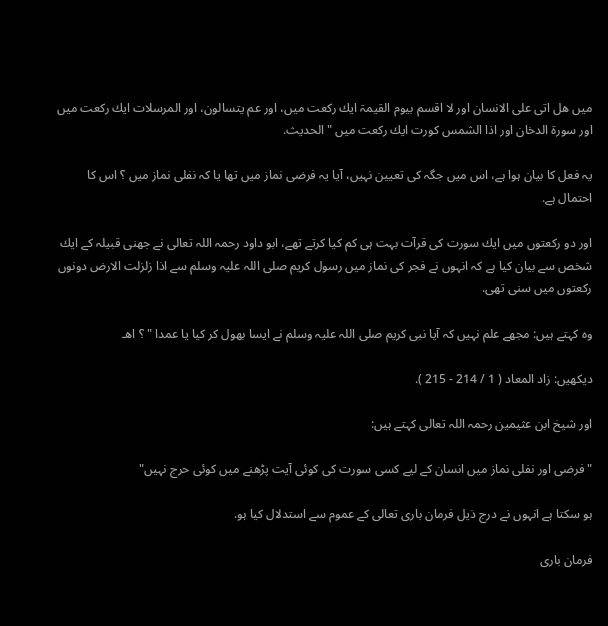ميں ھل اتى على الانسان اور لا اقسم بيوم القيمۃ ايك ركعت ميں، اور عم يتسالون، اور المرسلات ايك ركعت ميں اور سورۃ الدخان اور اذا الشمس كورت ايك ركعت ميں " الحديث.

یہ فعل كا بيان ہوا ہے، اس ميں جگہ كى تعيين نہيں، آيا يہ فرضى نماز ميں تھا يا كہ نفلى نماز ميں ؟ اس كا احتمال ہے.

اور دو ركعتوں ميں ايك سورت كى قرآت بہت ہى كم كيا كرتے تھے، ابو داود رحمہ اللہ تعالى نے جھنى قبيلہ كے ايك شخص سے بيان كيا ہے كہ انہوں نے فجر كى نماز ميں رسول كريم صلى اللہ عليہ وسلم سے اذا زلزلت الارض دونوں ركعتوں ميں سنى تھى.

وہ كہتے ہيں: مجھے علم نہيں كہ آيا نبى كريم صلى اللہ عليہ وسلم نے ايسا بھول كر كيا يا عمدا " ؟ اھـ

ديكھيں: زاد المعاد ( 1 / 214 - 215 ).

اور شيخ ابن عثيمين رحمہ اللہ تعالى كہتے ہيں:

" فرضى اور نفلى نماز ميں انسان كے ليے كسى سورت كى كوئى آيت پڑھنے ميں كوئى حرج نہيں"

ہو سكتا ہے انہوں نے درج ذيل فرمان بارى تعالى كے عموم سے استدلال كيا ہو.

فرمان بارى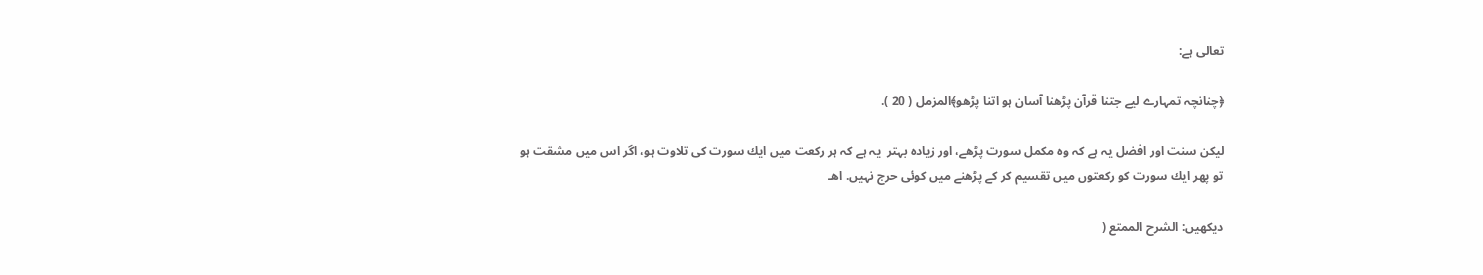تعالى ہے:

﴿چنانچہ تمہارے ليے جتنا قرآن پڑھنا آسان ہو اتنا پڑھو﴾المزمل ( 20 ).

ليكن سنت اور افضل يہ ہے كہ وہ مكمل سورت پڑھے، اور زیادہ بہتر  يہ ہے كہ ہر ركعت ميں ايك سورت کی تلاوت ہو، اگر اس ميں مشقت ہو تو پھر ايك سورت كو ركعتوں ميں تقسيم كر كے پڑھنے ميں كوئى حرج نہيں. اھـ

ديكھيں: الشرح الممتع (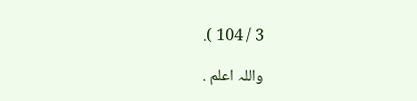3 / 104 ).

واللہ اعلم .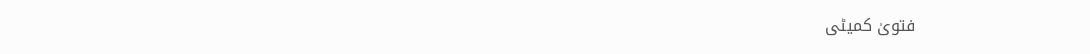فتویٰ کمیٹی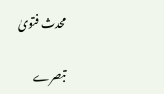محدث فتویٰ

تبصرے